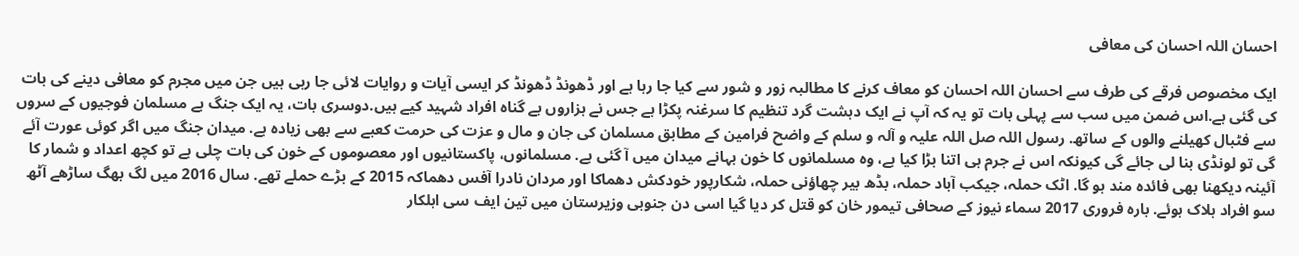احسان اللہ احسان کی معافی

ایک مخصوص فرقے کی طرف سے احسان اللہ احسان کو معاف کرنے کا مطالبہ زور و شور سے کیا جا رہا ہے اور ڈھونڈ ڈھونڈ کر ایسی آیات و روایات لائی جا رہی ہیں جن میں مجرم کو معافی دینے کی بات کی گئی ہے.اس ضمن میں سب سے پہلی بات تو یہ کہ آپ نے ایک دہشت گرد تنظیم کا سرغنہ پکڑا ہے جس نے ہزاروں بے گناہ افراد شہید کیے ہیں.دوسری بات، یہ ایک جنگ ہے مسلمان فوجیوں کے سروں سے فٹبال کھیلنے والوں کے ساتھ. رسول اللہ صل اللہ علیہ و آلہ و سلم کے واضح فرامین کے مطابق مسلمان کی جان و مال و عزت کی حرمت کعبے سے بھی زیادہ ہے. میدان جنگ میں اگر کوئی عورت آئے گی تو لونڈی بنا لی جائے گی کیونکہ اس نے جرم ہی اتنا بڑا کیا ہے، وہ مسلمانوں کا خون بہانے میدان میں آ گئی ہے. مسلمانوں، پاکستانیوں اور معصوموں کے خون کی بات چلی ہے تو کچھ اعداد و شمار کا آئینہ دیکھنا بھی فائدہ مند ہو گا. اٹک حملہ، جیکب آباد حملہ، بڈھ بیر چھاؤنی حملہ، شکارپور خودکش دھماکا اور مردان نادرا آفس دھماکہ 2015 کے بڑے حملے تھے. سال 2016 میں لگ بھگ ساڑھے آٹھ سو افراد ہلاک ہوئے. بارہ فروری 2017 سماء نیوز کے صحافی تیمور خان کو قتل کر دیا گیا اسی دن جنوبی وزیرستان میں تین ایف سی اہلکار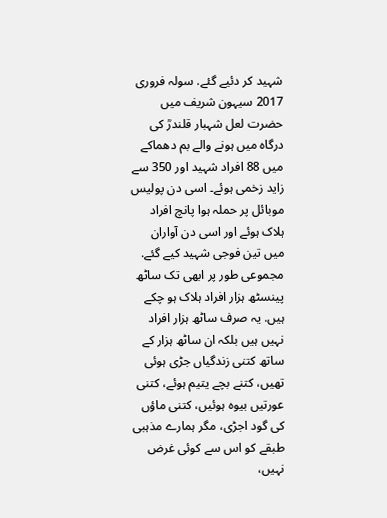شہید کر دئیے گئے. سولہ فروری 2017 سیہون شریف میں حضرت لعل شہبار قلندرؒ کی درگاہ میں ہونے والے بم دھماکے میں 88 افراد شہید اور 350 سے زاید زخمی ہوئے۔ اسی دن پولیس موبائل پر حملہ ہوا پانچ افراد ہلاک ہوئے اور اسی دن آواران میں تین فوجی شہید کیے گئے. مجموعی طور پر ابھی تک ساٹھ پینسٹھ ہزار افراد ہلاک ہو چکے ہیں. یہ صرف ساٹھ ہزار افراد نہیں ہیں بلکہ ان ساٹھ ہزار کے ساتھ کتنی زندگیاں جڑی ہوئی تھیں، کتنے بچے یتیم ہوئے، کتنی عورتیں بیوہ ہوئیں، کتنی ماؤں کی گود اجڑی، مگر ہمارے مذہبی طبقے کو اس سے کوئی غرض نہیں،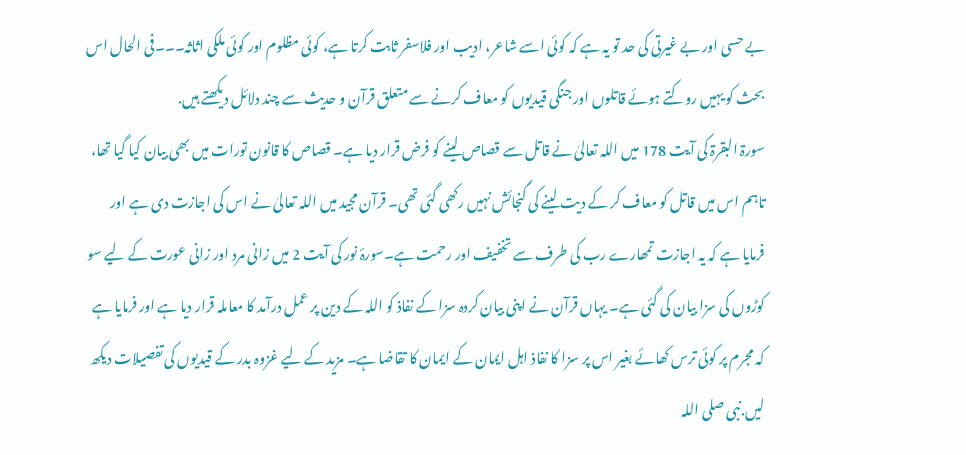بے حسی اور بے غیرتی کی حد تو یہ ہے کہ کوئی اسے شاعر، ادیب اور فلاسفر ثابت کرتا ہے، کوئی مظلوم اور کوئی ملکی اثاثہ۔۔۔فی الحال اس بحث کو یہیں روکتے ہوئے قاتلوں اور جنگی قیدیوں کو معاف کرنے سے متعلق قرآن و حدیث سے چند دلائل دیکھتے ہیں.
سورۃ البقرۃ کی آیت 178 میں اللہ تعالیٰ نے قاتل سے قصاص لینے کو فرض قرار دیا ہے۔ قصاص کا قانون تورات میں بھی بیان کیا گیا تھا، تاہم اس میں قاتل کو معاف کر کے دیت لینے کی گنجائش نہیں رکھی گئی تھی۔ قرآن مجید میں اللہ تعالیٰ نے اس کی اجازت دی ہے اور فرمایا ہے کہ یہ اجازت تمھارے رب کی طرف سے تخفیف اور رحمت ہے۔سورۂ نور کی آیت 2 میں زانی مرد اور زانی عورت کے لیے سو کوڑوں کی سزا بیان کی گئی ہے۔ یہاں قرآن نے اپنی بیان کردہ سزا کے نفاذ کو اللہ کے دین پر عمل درآمد کا معاملہ قرار دیا ہے اور فرمایا ہے کہ مجرم پر کوئی ترس کھائے بغیر اس پر سزا کا نفاذ اہل ایمان کے ایمان کا تقاضا ہے۔ مزید کے لیے غزوہ بدر کے قیدیوں کی تفصیلات دیکھ لیں.نبی صلی اللہ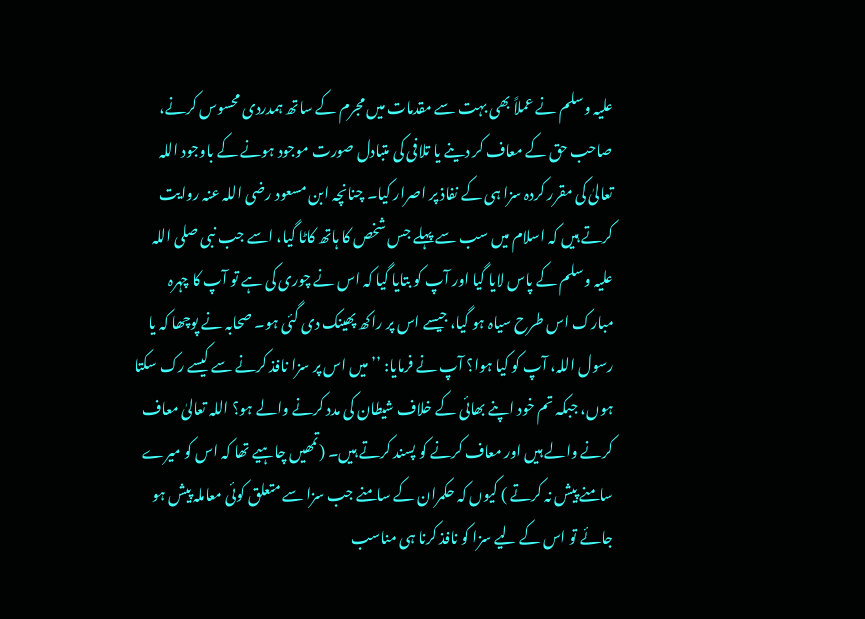علیہ وسلم نے عملاً بھی بہت سے مقدمات میں مجرم کے ساتھ ہمدردی محسوس کرنے، صاحب حق کے معاف کر دینے یا تلافی کی متبادل صورت موجود ہونے کے باوجود اللہ تعالیٰ کی مقرر کردہ سزا ہی کے نفاذ پر اصرار کیا۔ چنانچہ ابن مسعود رضی اللہ عنہ روایت کرتے ہیں کہ اسلام میں سب سے پہلے جس شخص کا ہاتھ کاٹا گیا، اسے جب نبی صلی اللہ علیہ وسلم کے پاس لایا گیا اور آپ کو بتایا گیا کہ اس نے چوری کی ہے تو آپ کا چہرہ مبارک اس طرح سیاہ ہو گیا، جیسے اس پر راکھ پھینک دی گئی ہو۔ صحابہ نے پوچھا کہ یا رسول اللہ، آپ کو کیا ہوا؟ آپ نے فرمایا: ’’میں اس پر سزا نافذ کرنے سے کیسے رک سکتا ہوں، جبکہ تم خود اپنے بھائی کے خلاف شیطان کی مدد کرنے والے ہو؟ اللہ تعالیٰ معاف کرنے والے ہیں اور معاف کرنے کو پسند کرتے ہیں۔ (تمھیں چاہیے تھا کہ اس کو میرے سامنے پیش نہ کرتے ) کیوں کہ حکمران کے سامنے جب سزا سے متعلق کوئی معاملہ پیش ہو جائے تو اس کے لیے سزا کو نافذ کرنا ہی مناسب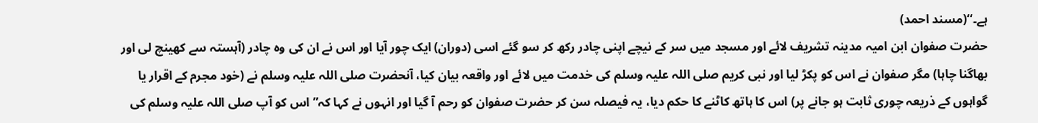ہے۔‘‘(مسند احمد)
حضرت صفوان ابن امیہ مدینہ تشریف لائے اور مسجد میں سر کے نیچے اپنی چادر رکھ کر سو گئے اسی (دوران) ایک چور آیا اور اس نے ان کی وہ چادر (آہستہ سے کھینچ لی اور بھاگنا چاہا) مگر صفوان نے اس کو پکڑ لیا اور نبی کریم صلی اللہ علیہ وسلم کی خدمت میں لائے اور واقعہ بیان کیا، آنحضرت صلی اللہ علیہ وسلم نے (خود مجرم کے اقرار یا گواہوں کے ذریعہ چوری ثابت ہو جانے پر) اس کا ہاتھ کاٹنے کا حکم دیا، یہ فیصلہ سن کر حضرت صفوان کو رحم آ گیا اور انہوں نے کہا کہ”اس کو آپ صلی اللہ علیہ وسلم کی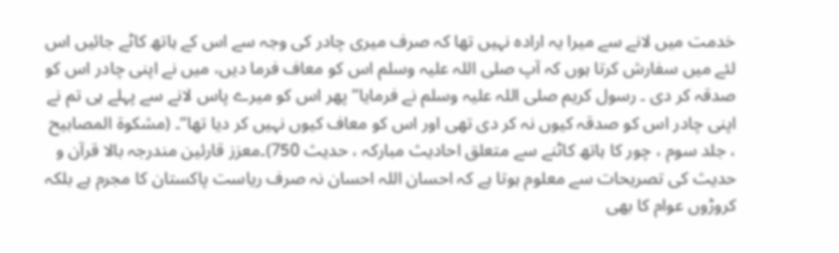خدمت میں لانے سے میرا یہ ارادہ نہیں تھا کہ صرف میری چادر کی وجہ سے اس کے ہاتھ کاٹے جائیں اس لئے میں سفارش کرتا ہوں کہ آپ صلی اللہ علیہ وسلم اس کو معاف فرما دیں، میں نے اپنی چادر اس کو صدقہ کر دی ۔ رسول کریم صلی اللہ علیہ وسلم نے فرمایا” پھر اس کو میرے پاس لانے سے پہلے ہی تم نے اپنی چادر اس کو صدقہ کیوں نہ کر دی تھی اور اس کو معاف کیوں نہیں کر دیا تھا”۔ (مشکوۃ المصابیح ، جلد سوم ، چور کا ہاتھ کاٹنے سے متعلق احادیث مبارکہ ، حدیث 750)۔معزز قارئین مندرجہ بالا قرآن و حدیث کی تصریحات سے معلوم ہوتا ہے کہ احسان اللہ احسان نہ صرف ریاست پاکستان کا مجرم ہے بلکہ کروڑوں عوام کا بھی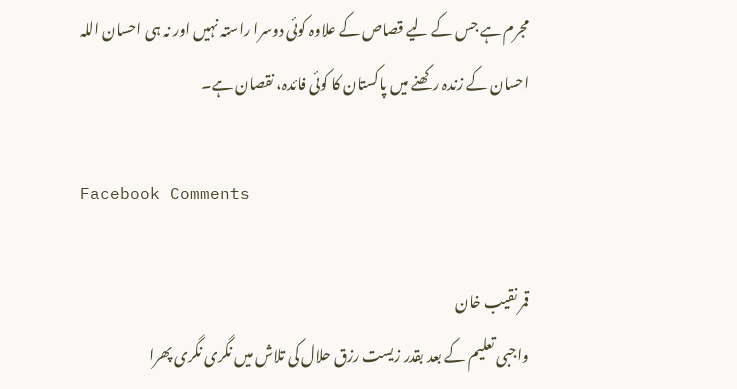مجرم ہے جس کے لیے قصاص کے علاوہ کوئی دوسرا راستہ نہیں اور نہ ہی احسان اللہ احسان کے زندہ رکھنے میں پاکستان کا کوئی فائدہ، نقصان ہے۔

Facebook Comments

قمر نقیب خان
واجبی تعلیم کے بعد بقدر زیست رزق حلال کی تلاش میں نگری نگری پھرا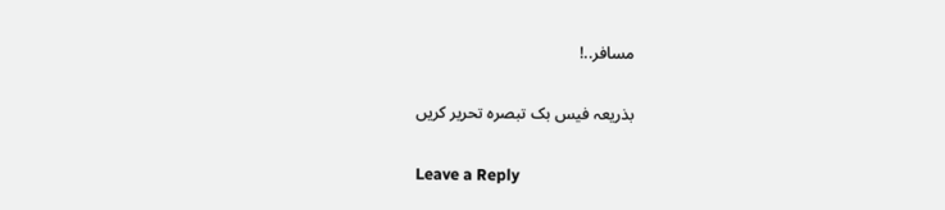مسافر..!

بذریعہ فیس بک تبصرہ تحریر کریں

Leave a Reply